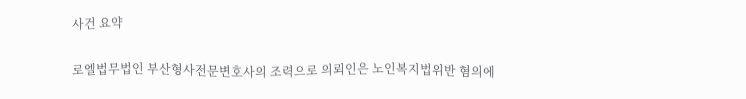사건 요약

로엘법무법인 부산형사전문변호사의 조력으로 의뢰인은 노인복지법위반 혐의에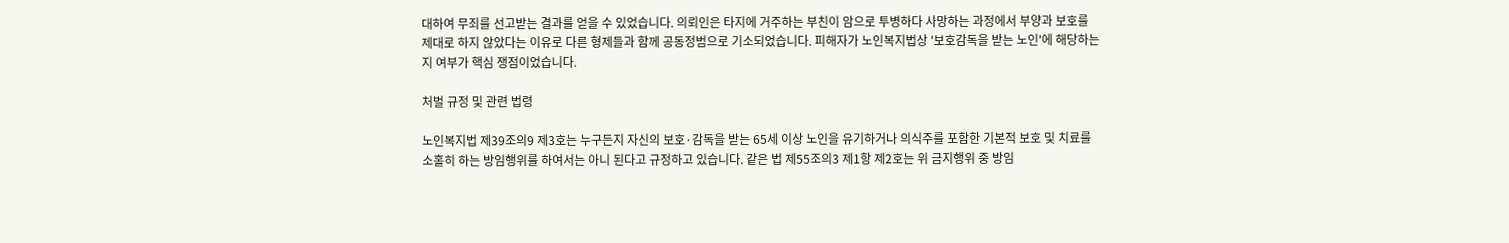대하여 무죄를 선고받는 결과를 얻을 수 있었습니다. 의뢰인은 타지에 거주하는 부친이 암으로 투병하다 사망하는 과정에서 부양과 보호를 제대로 하지 않았다는 이유로 다른 형제들과 함께 공동정범으로 기소되었습니다. 피해자가 노인복지법상 '보호감독을 받는 노인'에 해당하는지 여부가 핵심 쟁점이었습니다.

처벌 규정 및 관련 법령

노인복지법 제39조의9 제3호는 누구든지 자신의 보호·감독을 받는 65세 이상 노인을 유기하거나 의식주를 포함한 기본적 보호 및 치료를 소홀히 하는 방임행위를 하여서는 아니 된다고 규정하고 있습니다. 같은 법 제55조의3 제1항 제2호는 위 금지행위 중 방임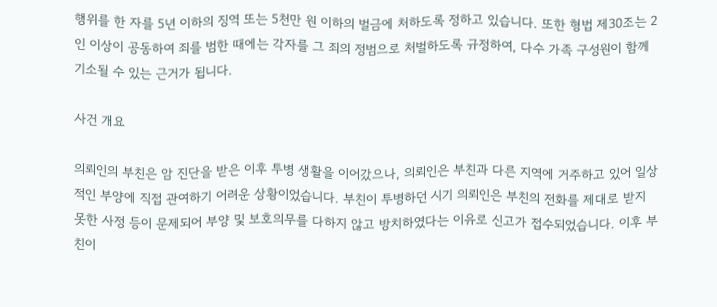행위를 한 자를 5년 이하의 징역 또는 5천만 원 이하의 벌금에 처하도록 정하고 있습니다. 또한 형법 제30조는 2인 이상이 공동하여 죄를 범한 때에는 각자를 그 죄의 정범으로 처벌하도록 규정하여, 다수 가족 구성원이 함께 기소될 수 있는 근거가 됩니다.

사건 개요

의뢰인의 부친은 암 진단을 받은 이후 투병 생활을 이어갔으나, 의뢰인은 부친과 다른 지역에 거주하고 있어 일상적인 부양에 직접 관여하기 어려운 상황이었습니다. 부친이 투병하던 시기 의뢰인은 부친의 전화를 제대로 받지 못한 사정 등이 문제되어 부양 및 보호의무를 다하지 않고 방치하였다는 이유로 신고가 접수되었습니다. 이후 부친이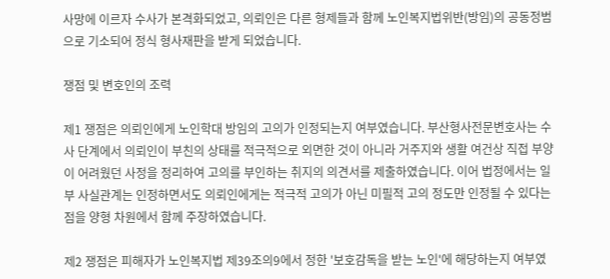사망에 이르자 수사가 본격화되었고, 의뢰인은 다른 형제들과 함께 노인복지법위반(방임)의 공동정범으로 기소되어 정식 형사재판을 받게 되었습니다.

쟁점 및 변호인의 조력

제1 쟁점은 의뢰인에게 노인학대 방임의 고의가 인정되는지 여부였습니다. 부산형사전문변호사는 수사 단계에서 의뢰인이 부친의 상태를 적극적으로 외면한 것이 아니라 거주지와 생활 여건상 직접 부양이 어려웠던 사정을 정리하여 고의를 부인하는 취지의 의견서를 제출하였습니다. 이어 법정에서는 일부 사실관계는 인정하면서도 의뢰인에게는 적극적 고의가 아닌 미필적 고의 정도만 인정될 수 있다는 점을 양형 차원에서 함께 주장하였습니다.

제2 쟁점은 피해자가 노인복지법 제39조의9에서 정한 '보호감독을 받는 노인'에 해당하는지 여부였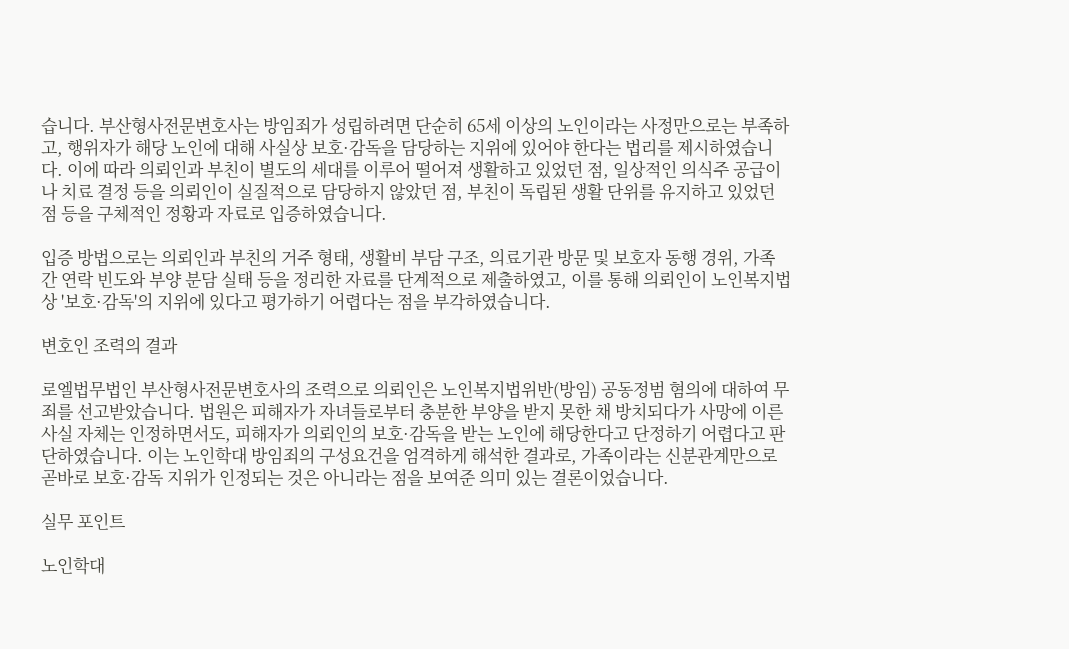습니다. 부산형사전문변호사는 방임죄가 성립하려면 단순히 65세 이상의 노인이라는 사정만으로는 부족하고, 행위자가 해당 노인에 대해 사실상 보호·감독을 담당하는 지위에 있어야 한다는 법리를 제시하였습니다. 이에 따라 의뢰인과 부친이 별도의 세대를 이루어 떨어져 생활하고 있었던 점, 일상적인 의식주 공급이나 치료 결정 등을 의뢰인이 실질적으로 담당하지 않았던 점, 부친이 독립된 생활 단위를 유지하고 있었던 점 등을 구체적인 정황과 자료로 입증하였습니다.

입증 방법으로는 의뢰인과 부친의 거주 형태, 생활비 부담 구조, 의료기관 방문 및 보호자 동행 경위, 가족 간 연락 빈도와 부양 분담 실태 등을 정리한 자료를 단계적으로 제출하였고, 이를 통해 의뢰인이 노인복지법상 '보호·감독'의 지위에 있다고 평가하기 어렵다는 점을 부각하였습니다.

변호인 조력의 결과

로엘법무법인 부산형사전문변호사의 조력으로 의뢰인은 노인복지법위반(방임) 공동정범 혐의에 대하여 무죄를 선고받았습니다. 법원은 피해자가 자녀들로부터 충분한 부양을 받지 못한 채 방치되다가 사망에 이른 사실 자체는 인정하면서도, 피해자가 의뢰인의 보호·감독을 받는 노인에 해당한다고 단정하기 어렵다고 판단하였습니다. 이는 노인학대 방임죄의 구성요건을 엄격하게 해석한 결과로, 가족이라는 신분관계만으로 곧바로 보호·감독 지위가 인정되는 것은 아니라는 점을 보여준 의미 있는 결론이었습니다.

실무 포인트

노인학대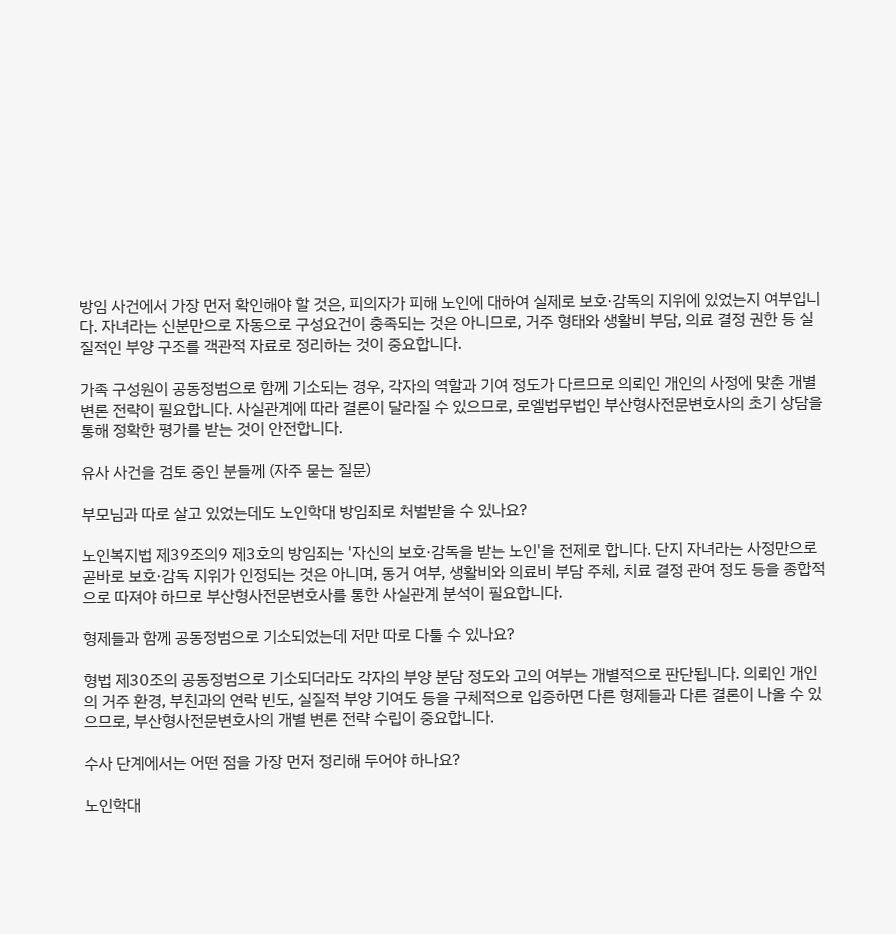방임 사건에서 가장 먼저 확인해야 할 것은, 피의자가 피해 노인에 대하여 실제로 보호·감독의 지위에 있었는지 여부입니다. 자녀라는 신분만으로 자동으로 구성요건이 충족되는 것은 아니므로, 거주 형태와 생활비 부담, 의료 결정 권한 등 실질적인 부양 구조를 객관적 자료로 정리하는 것이 중요합니다.

가족 구성원이 공동정범으로 함께 기소되는 경우, 각자의 역할과 기여 정도가 다르므로 의뢰인 개인의 사정에 맞춘 개별 변론 전략이 필요합니다. 사실관계에 따라 결론이 달라질 수 있으므로, 로엘법무법인 부산형사전문변호사의 초기 상담을 통해 정확한 평가를 받는 것이 안전합니다.

유사 사건을 검토 중인 분들께 (자주 묻는 질문)

부모님과 따로 살고 있었는데도 노인학대 방임죄로 처벌받을 수 있나요?

노인복지법 제39조의9 제3호의 방임죄는 '자신의 보호·감독을 받는 노인'을 전제로 합니다. 단지 자녀라는 사정만으로 곧바로 보호·감독 지위가 인정되는 것은 아니며, 동거 여부, 생활비와 의료비 부담 주체, 치료 결정 관여 정도 등을 종합적으로 따져야 하므로 부산형사전문변호사를 통한 사실관계 분석이 필요합니다.

형제들과 함께 공동정범으로 기소되었는데 저만 따로 다툴 수 있나요?

형법 제30조의 공동정범으로 기소되더라도 각자의 부양 분담 정도와 고의 여부는 개별적으로 판단됩니다. 의뢰인 개인의 거주 환경, 부친과의 연락 빈도, 실질적 부양 기여도 등을 구체적으로 입증하면 다른 형제들과 다른 결론이 나올 수 있으므로, 부산형사전문변호사의 개별 변론 전략 수립이 중요합니다.

수사 단계에서는 어떤 점을 가장 먼저 정리해 두어야 하나요?

노인학대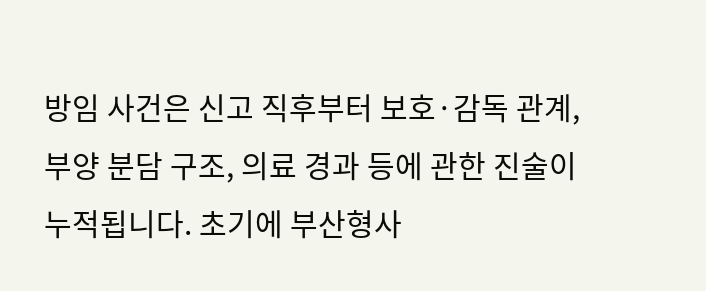방임 사건은 신고 직후부터 보호·감독 관계, 부양 분담 구조, 의료 경과 등에 관한 진술이 누적됩니다. 초기에 부산형사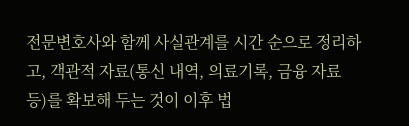전문변호사와 함께 사실관계를 시간 순으로 정리하고, 객관적 자료(통신 내역, 의료기록, 금융 자료 등)를 확보해 두는 것이 이후 법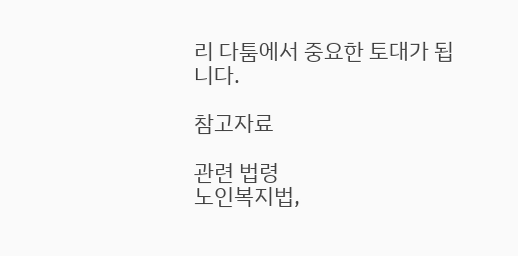리 다툼에서 중요한 토대가 됩니다.

참고자료

관련 법령
노인복지법,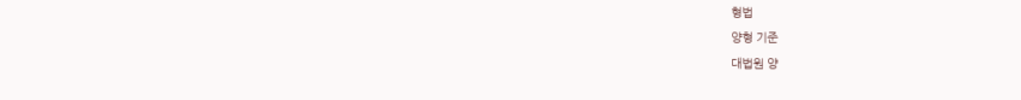형법
양형 기준
대법원 양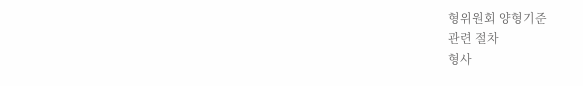형위원회 양형기준
관련 절차
형사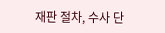재판 절차, 수사 단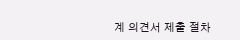계 의견서 제출 절차